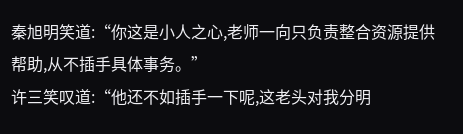秦旭明笑道:“你这是小人之心,老师一向只负责整合资源提供帮助,从不插手具体事务。”
许三笑叹道:“他还不如插手一下呢,这老头对我分明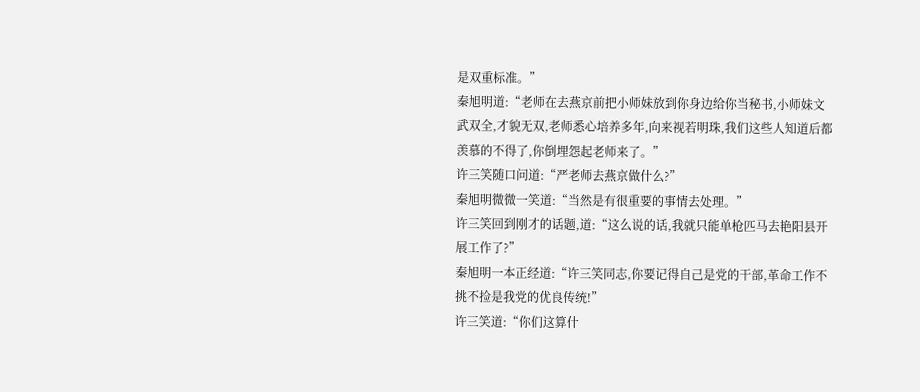是双重标准。”
秦旭明道:“老师在去燕京前把小师妹放到你身边给你当秘书,小师妹文武双全,才貌无双,老师悉心培养多年,向来视若明珠,我们这些人知道后都羡慕的不得了,你倒埋怨起老师来了。”
许三笑随口问道:“严老师去燕京做什么?”
秦旭明微微一笑道:“当然是有很重要的事情去处理。”
许三笑回到刚才的话题,道:“这么说的话,我就只能单枪匹马去艳阳县开展工作了?”
秦旭明一本正经道:“许三笑同志,你要记得自己是党的干部,革命工作不挑不捡是我党的优良传统!”
许三笑道:“你们这算什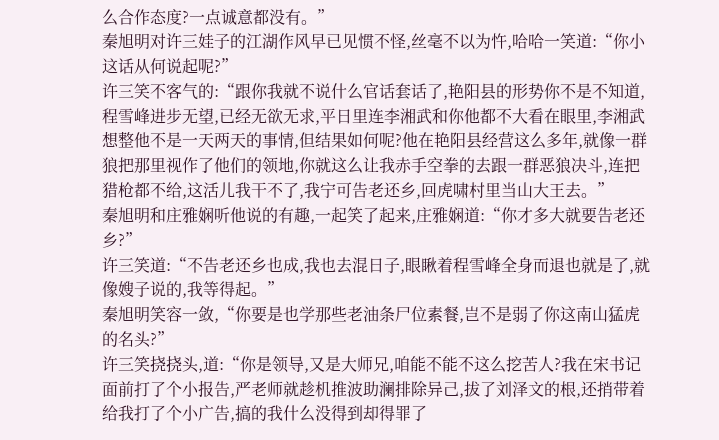么合作态度?一点诚意都没有。”
秦旭明对许三娃子的江湖作风早已见惯不怪,丝毫不以为忤,哈哈一笑道:“你小这话从何说起呢?”
许三笑不客气的:“跟你我就不说什么官话套话了,艳阳县的形势你不是不知道,程雪峰进步无望,已经无欲无求,平日里连李湘武和你他都不大看在眼里,李湘武想整他不是一天两天的事情,但结果如何呢?他在艳阳县经营这么多年,就像一群狼把那里视作了他们的领地,你就这么让我赤手空拳的去跟一群恶狼决斗,连把猎枪都不给,这活儿我干不了,我宁可告老还乡,回虎啸村里当山大王去。”
秦旭明和庄雅娴听他说的有趣,一起笑了起来,庄雅娴道:“你才多大就要告老还乡?”
许三笑道:“不告老还乡也成,我也去混日子,眼瞅着程雪峰全身而退也就是了,就像嫂子说的,我等得起。”
秦旭明笑容一敛,“你要是也学那些老油条尸位素餐,岂不是弱了你这南山猛虎的名头?”
许三笑挠挠头,道:“你是领导,又是大师兄,咱能不能不这么挖苦人?我在宋书记面前打了个小报告,严老师就趁机推波助澜排除异己,拔了刘泽文的根,还捎带着给我打了个小广告,搞的我什么没得到却得罪了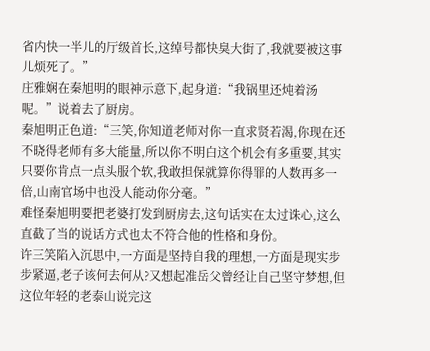省内快一半儿的厅级首长,这绰号都快臭大街了,我就要被这事儿烦死了。”
庄雅娴在秦旭明的眼神示意下,起身道:“我锅里还炖着汤呢。”说着去了厨房。
秦旭明正色道:“三笑,你知道老师对你一直求贤若渴,你现在还不晓得老师有多大能量,所以你不明白这个机会有多重要,其实只要你肯点一点头服个软,我敢担保就算你得罪的人数再多一倍,山南官场中也没人能动你分毫。”
难怪秦旭明要把老婆打发到厨房去,这句话实在太过诛心,这么直截了当的说话方式也太不符合他的性格和身份。
许三笑陷入沉思中,一方面是坚持自我的理想,一方面是现实步步紧逼,老子该何去何从?又想起准岳父曾经让自己坚守梦想,但这位年轻的老泰山说完这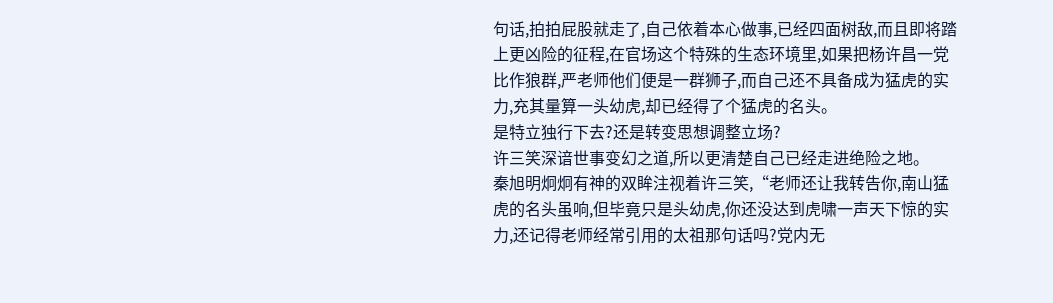句话,拍拍屁股就走了,自己依着本心做事,已经四面树敌,而且即将踏上更凶险的征程,在官场这个特殊的生态环境里,如果把杨许昌一党比作狼群,严老师他们便是一群狮子,而自己还不具备成为猛虎的实力,充其量算一头幼虎,却已经得了个猛虎的名头。
是特立独行下去?还是转变思想调整立场?
许三笑深谙世事变幻之道,所以更清楚自己已经走进绝险之地。
秦旭明炯炯有神的双眸注视着许三笑,“老师还让我转告你,南山猛虎的名头虽响,但毕竟只是头幼虎,你还没达到虎啸一声天下惊的实力,还记得老师经常引用的太祖那句话吗?党内无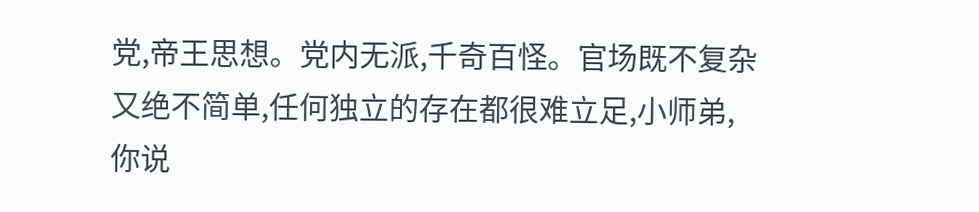党,帝王思想。党内无派,千奇百怪。官场既不复杂又绝不简单,任何独立的存在都很难立足,小师弟,你说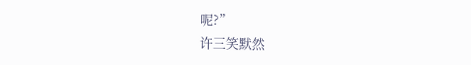呢?”
许三笑默然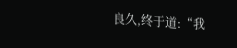良久,终于道:“我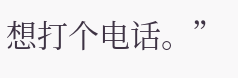想打个电话。”